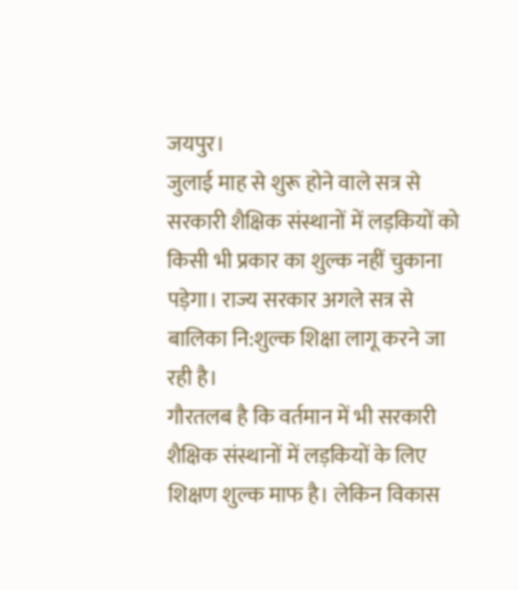जयपुर।
जुलाई माह से शुरू होने वाले सत्र से सरकारी शैक्षिक संस्थानों में लड़कियों को किसी भी प्रकार का शुल्क नहीं चुकाना पड़ेगा। राज्य सरकार अगले सत्र से बालिका नि:शुल्क शिक्षा लागू करने जा रही है।
गौरतलब है कि वर्तमान में भी सरकारी शैक्षिक संस्थानों में लड़कियों के लिए शिक्षण शुल्क माफ है। लेकिन विकास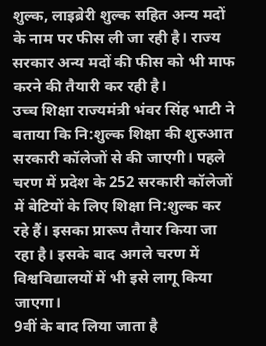शुल्क, लाइब्रेरी शुल्क सहित अन्य मदों के नाम पर फीस ली जा रही है। राज्य सरकार अन्य मदों की फीस को भी माफ करने की तैयारी कर रही है।
उच्च शिक्षा राज्यमंत्री भंवर सिंह भाटी ने बताया कि नि:शुल्क शिक्षा की शुरुआत सरकारी कॉलेजों से की जाएगी। पहले चरण में प्रदेश के 252 सरकारी कॉलेजों में बेटियों के लिए शिक्षा नि:शुल्क कर रहे हैं। इसका प्रारूप तैयार किया जा रहा है। इसके बाद अगले चरण में विश्वविद्यालयों में भी इसे लागू किया जाएगा।
9वीं के बाद लिया जाता है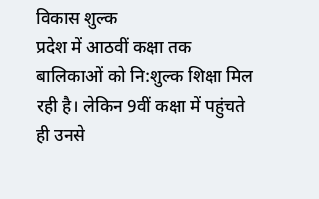विकास शुल्क
प्रदेश में आठवीं कक्षा तक बालिकाओं को नि:शुल्क शिक्षा मिल रही है। लेकिन 9वीं कक्षा में पहुंचते ही उनसे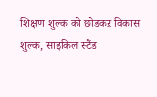शिक्षण शुल्क को छोडकऱ विकास शुल्क, साइकिल स्टैंड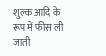शुल्क आदि के रूप में फीस ली जाती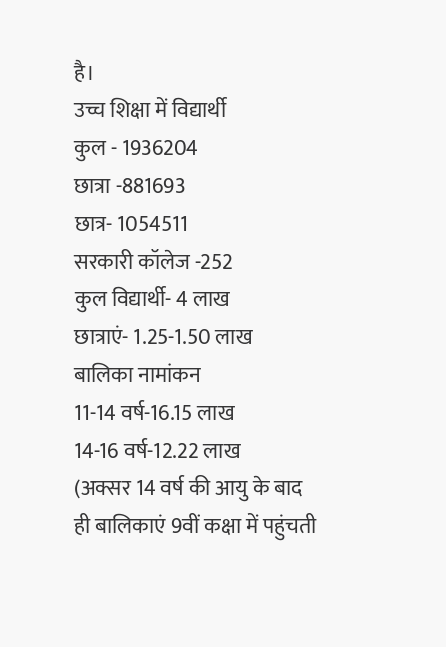है।
उच्च शिक्षा में विद्यार्थी
कुल - 1936204
छात्रा -881693
छात्र- 1054511
सरकारी कॉलेज -252
कुल विद्यार्थी- 4 लाख
छात्राएं- 1.25-1.50 लाख
बालिका नामांकन
11-14 वर्ष-16.15 लाख
14-16 वर्ष-12.22 लाख
(अक्सर 14 वर्ष की आयु के बाद ही बालिकाएं 9वीं कक्षा में पहुंचती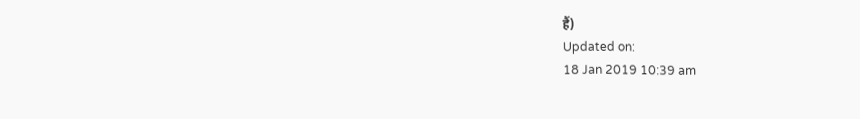हैं)
Updated on:
18 Jan 2019 10:39 am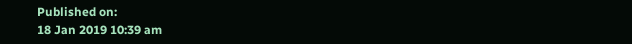Published on:
18 Jan 2019 10:39 am